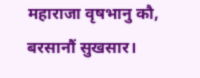महाराजा वृषभानु कौ, बरसानौं सुखसार।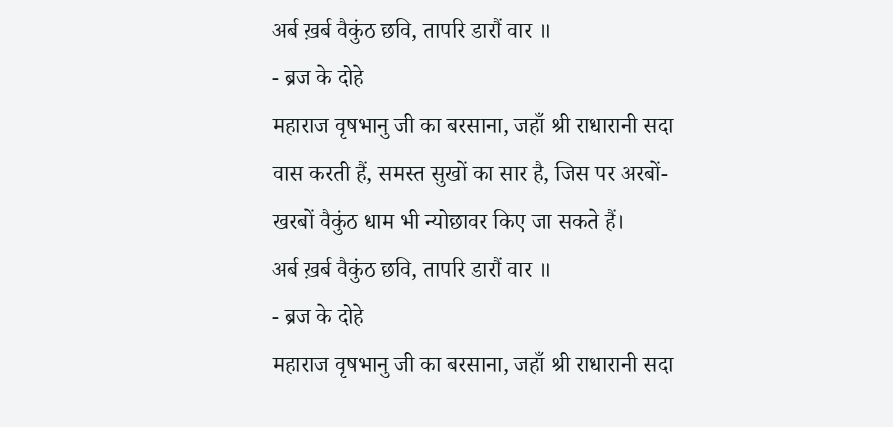अर्ब ख़र्ब वैकुंठ छवि, तापरि डारौं वार ॥
- ब्रज के दोहे
महाराज वृषभानु जी का बरसाना, जहाँ श्री राधारानी सदा वास करती हैं, समस्त सुखों का सार है, जिस पर अरबों-खरबों वैकुंठ धाम भी न्योछावर किए जा सकते हैं।
अर्ब ख़र्ब वैकुंठ छवि, तापरि डारौं वार ॥
- ब्रज के दोहे
महाराज वृषभानु जी का बरसाना, जहाँ श्री राधारानी सदा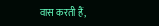वास करती हैं,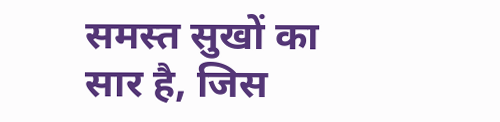समस्त सुखों का सार है, जिस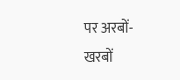पर अरबों-खरबों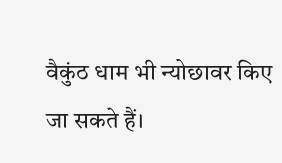वैकुंठ धाम भी न्योछावर किए जा सकते हैं।